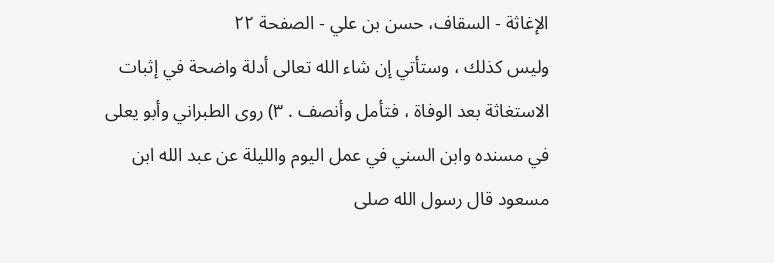الإغاثة - السقاف، حسن بن علي - الصفحة ٢٢
وليس كذلك ، وستأتي إن شاء الله تعالى أدلة واضحة في إثبات الاستغاثة بعد الوفاة ، فتأمل وأنصف . ٣) روى الطبراني وأبو يعلى في مسنده وابن السني في عمل اليوم والليلة عن عبد الله ابن مسعود قال رسول الله صلى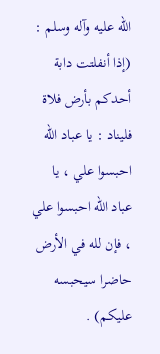الله عليه وآله وسلم : (إذا أنفلتت دابة أحدكم بأرض فلاة فليناد : يا عباد الله احبسوا علي ، يا عباد الله احبسوا علي ، فإن لله في الأرض حاضرا سيحبسه عليكم) .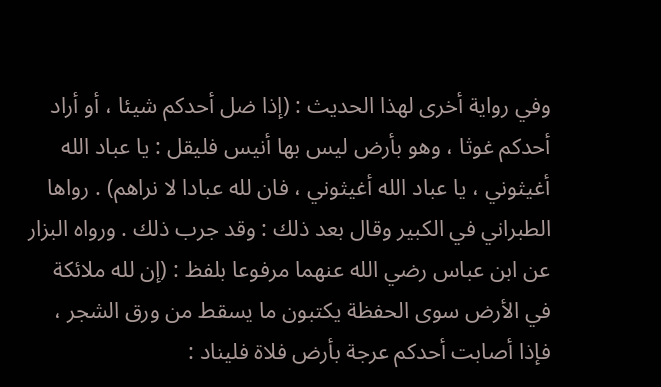وفي رواية أخرى لهذا الحديث : (إذا ضل أحدكم شيئا ، أو أراد أحدكم غوثا ، وهو بأرض ليس بها أنيس فليقل : يا عباد الله أغيثوني ، يا عباد الله أغيثوني ، فان لله عبادا لا نراهم) . رواها الطبراني في الكبير وقال بعد ذلك : وقد جرب ذلك . ورواه البزار عن ابن عباس رضي الله عنهما مرفوعا بلفظ : (إن لله ملائكة في الأرض سوى الحفظة يكتبون ما يسقط من ورق الشجر ، فإذا أصابت أحدكم عرجة بأرض فلاة فليناد :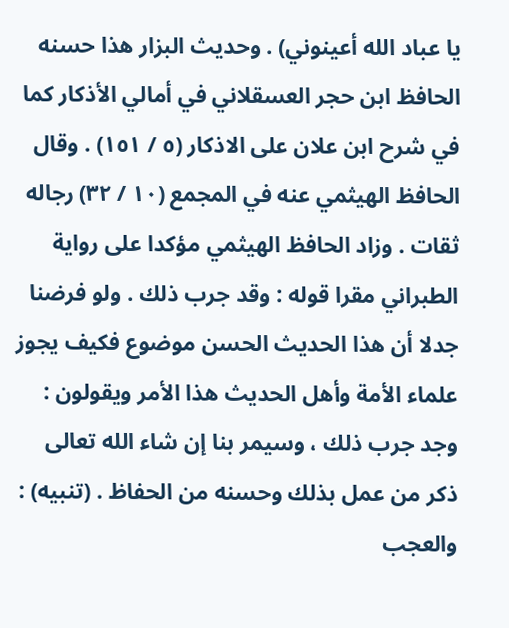يا عباد الله أعينوني) . وحديث البزار هذا حسنه الحافظ ابن حجر العسقلاني في أمالي الأذكار كما في شرح ابن علان على الاذكار (٥ / ١٥١) . وقال الحافظ الهيثمي عنه في المجمع (١٠ / ٣٢) رجاله ثقات . وزاد الحافظ الهيثمي مؤكدا على رواية الطبراني مقرا قوله : وقد جرب ذلك . ولو فرضنا جدلا أن هذا الحديث الحسن موضوع فكيف يجوز علماء الأمة وأهل الحديث هذا الأمر ويقولون : وجد جرب ذلك ، وسيمر بنا إن شاء الله تعالى ذكر من عمل بذلك وحسنه من الحفاظ . (تنبيه) : والعجب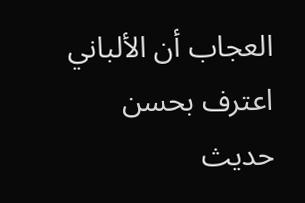العجاب أن الألباني اعترف بحسن حديث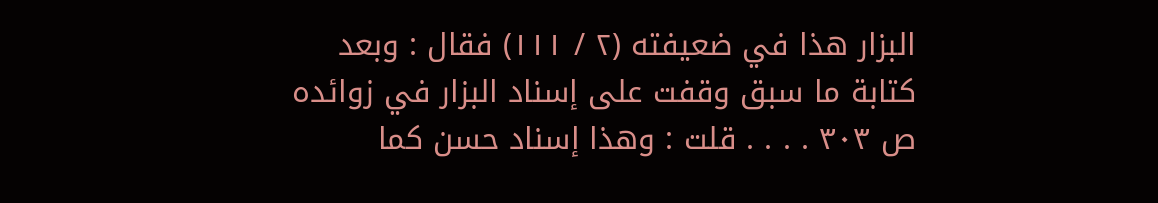البزار هذا في ضعيفته (٢ / ١١١) فقال : وبعد كتابة ما سبق وقفت على إسناد البزار في زوائده ص ٣٠٣ . . . . قلت : وهذا إسناد حسن كما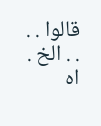قالوا . . . . الخ . اه